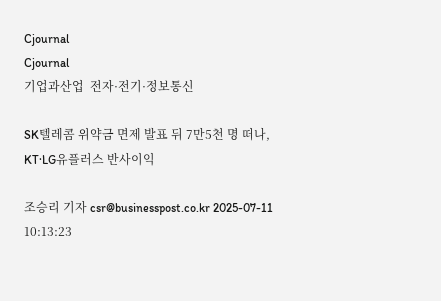Cjournal
Cjournal
기업과산업  전자·전기·정보통신

SK텔레콤 위약금 면제 발표 뒤 7만5천 명 떠나, KT·LG유플러스 반사이익

조승리 기자 csr@businesspost.co.kr 2025-07-11 10:13:23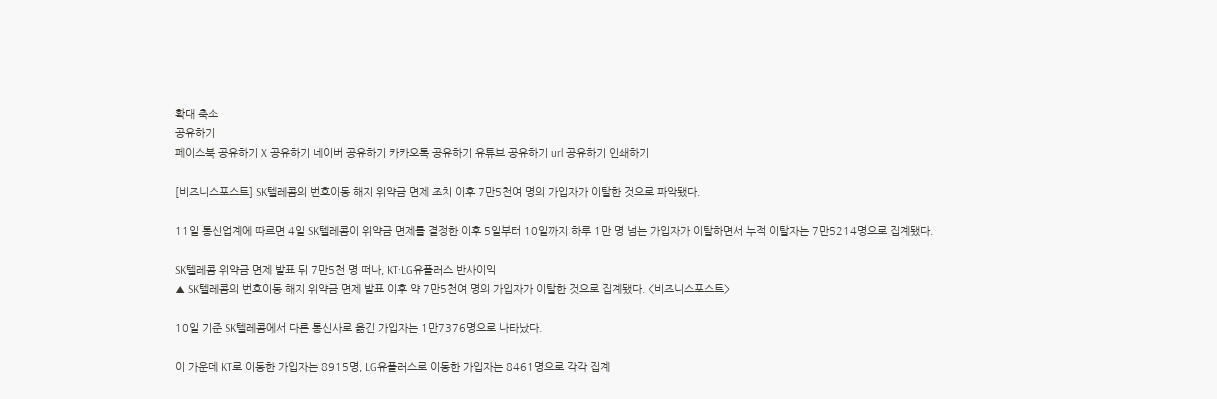확대 축소
공유하기
페이스북 공유하기 X 공유하기 네이버 공유하기 카카오톡 공유하기 유튜브 공유하기 url 공유하기 인쇄하기

[비즈니스포스트] SK텔레콤의 번호이동 해지 위약금 면제 조치 이후 7만5천여 명의 가입자가 이탈한 것으로 파악됐다.

11일 통신업계에 따르면 4일 SK텔레콤이 위약금 면제를 결정한 이후 5일부터 10일까지 하루 1만 명 넘는 가입자가 이탈하면서 누적 이탈자는 7만5214명으로 집계됐다.

SK텔레콤 위약금 면제 발표 뒤 7만5천 명 떠나, KT·LG유플러스 반사이익
▲ SK텔레콤의 번호이동 해지 위약금 면제 발표 이후 약 7만5천여 명의 가입자가 이탈한 것으로 집계됐다. <비즈니스포스트>

10일 기준 SK텔레콤에서 다른 통신사로 옮긴 가입자는 1만7376명으로 나타났다.

이 가운데 KT로 이동한 가입자는 8915명, LG유플러스로 이동한 가입자는 8461명으로 각각 집계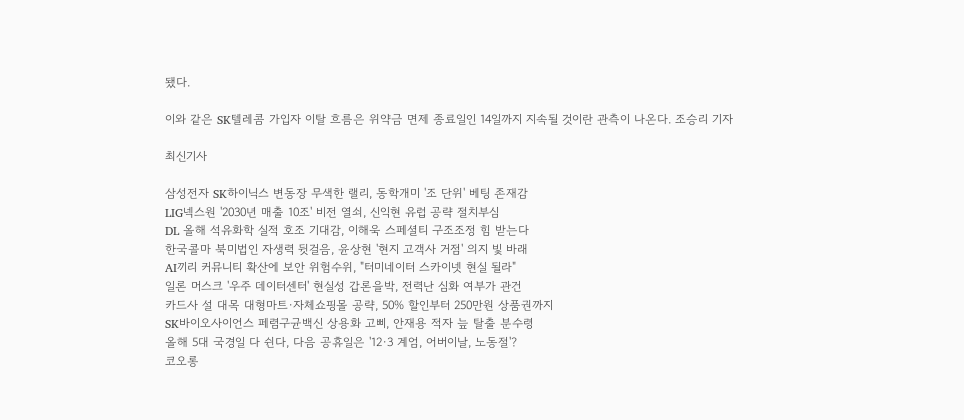됐다.

이와 같은 SK텔레콤 가입자 이탈 흐름은 위약금 면제 종료일인 14일까지 지속될 것이란 관측이 나온다. 조승리 기자

최신기사

삼성전자 SK하이닉스 변동장 무색한 랠리, 동학개미 '조 단위' 베팅 존재감
LIG넥스원 '2030년 매출 10조' 비전 열쇠, 신익현 유럽 공략 절치부심
DL 올해 석유화학 실적 호조 기대감, 이해욱 스페셜티 구조조정 힘 받는다
한국콜마 북미법인 자생력 뒷걸음, 윤상현 '현지 고객사 거점' 의지 빛 바래
AI끼리 커뮤니티 확산에 보안 위험수위, "터미네이터 스카이넷 현실 될라"
일론 머스크 '우주 데이터센터' 현실성 갑론을박, 전력난 심화 여부가 관건
카드사 설 대목 대형마트·자체쇼핑몰 공략, 50% 할인부터 250만원 상품권까지
SK바이오사이언스 페렴구균백신 상용화 고삐, 안재용 적자 늪 탈출 분수령
올해 5대 국경일 다 쉰다, 다음 공휴일은 '12·3 계엄, 어버이날, 노동절'?
코오롱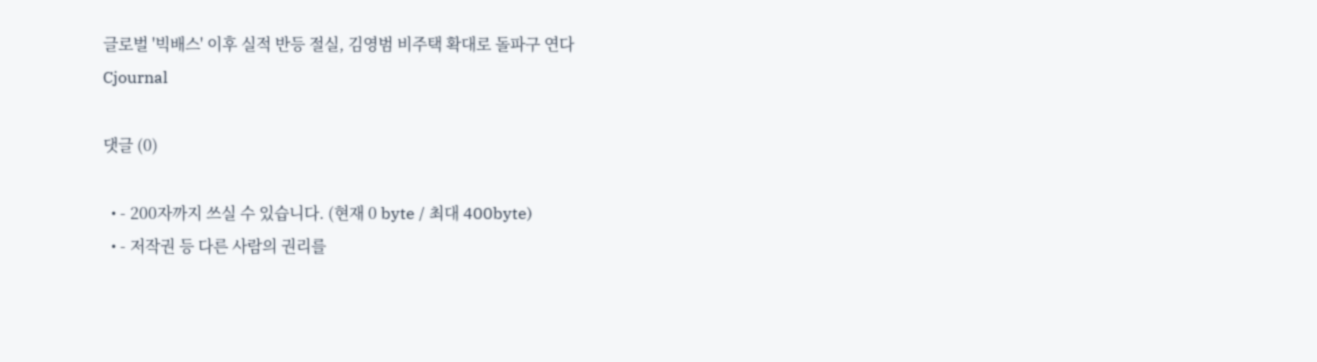글로벌 '빅배스' 이후 실적 반등 절실, 김영범 비주택 확대로 돌파구 연다
Cjournal

댓글 (0)

  • - 200자까지 쓰실 수 있습니다. (현재 0 byte / 최대 400byte)
  • - 저작권 등 다른 사람의 권리를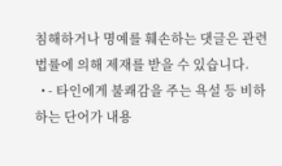침해하거나 명예를 훼손하는 댓글은 관련 법률에 의해 제재를 받을 수 있습니다.
  • - 타인에게 불쾌감을 주는 욕설 등 비하하는 단어가 내용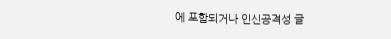에 포함되거나 인신공격성 글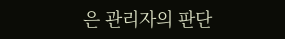은 관리자의 판단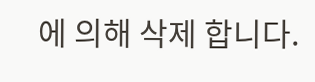에 의해 삭제 합니다.